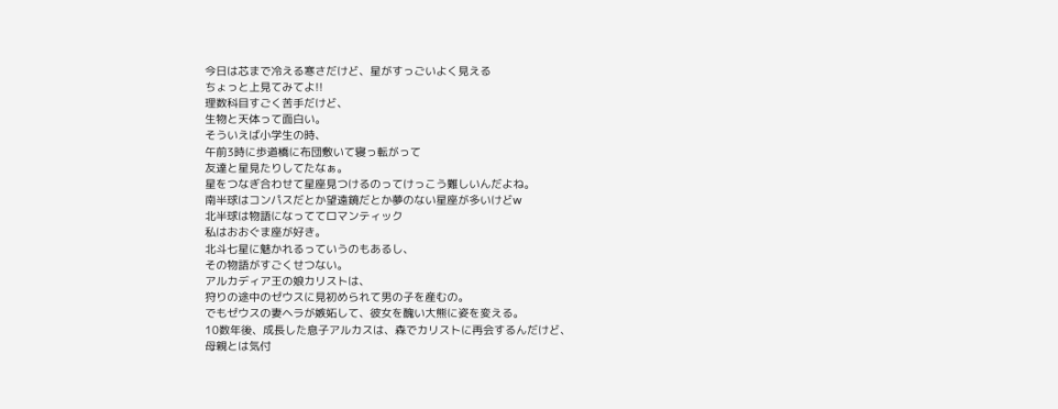今日は芯まで冷える寒さだけど、星がすっごいよく見える
ちょっと上見てみてよ!!
理数科目すごく苦手だけど、
生物と天体って面白い。
そういえば小学生の時、
午前3時に歩道橋に布団敷いて寝っ転がって
友達と星見たりしてたなぁ。
星をつなぎ合わせて星座見つけるのってけっこう難しいんだよね。
南半球はコンパスだとか望遠鏡だとか夢のない星座が多いけどw
北半球は物語になっててロマンティック
私はおおぐま座が好き。
北斗七星に魅かれるっていうのもあるし、
その物語がすごくせつない。
アルカディア王の娘カリストは、
狩りの途中のゼウスに見初められて男の子を産むの。
でもゼウスの妻ヘラが嫉妬して、彼女を醜い大熊に姿を変える。
10数年後、成長した息子アルカスは、森でカリストに再会するんだけど、
母親とは気付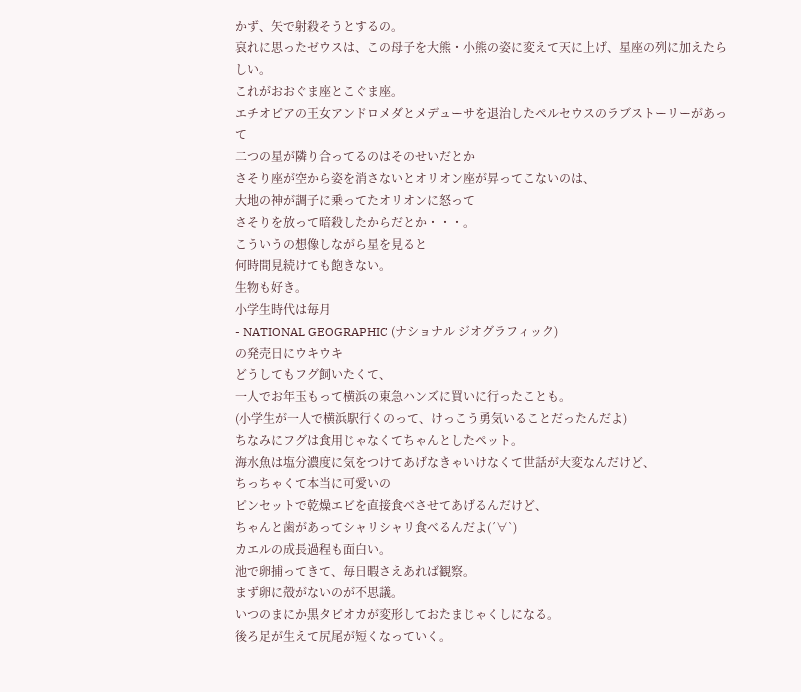かず、矢で射殺そうとするの。
哀れに思ったゼウスは、この母子を大熊・小熊の姿に変えて天に上げ、星座の列に加えたらしい。
これがおおぐま座とこぐま座。
エチオピアの王女アンドロメダとメデューサを退治したペルセウスのラブストーリーがあって
二つの星が隣り合ってるのはそのせいだとか
さそり座が空から姿を消さないとオリオン座が昇ってこないのは、
大地の神が調子に乗ってたオリオンに怒って
さそりを放って暗殺したからだとか・・・。
こういうの想像しながら星を見ると
何時間見続けても飽きない。
生物も好き。
小学生時代は毎月
- NATIONAL GEOGRAPHIC (ナショナル ジオグラフィック)
の発売日にウキウキ
どうしてもフグ飼いたくて、
一人でお年玉もって横浜の東急ハンズに買いに行ったことも。
(小学生が一人で横浜駅行くのって、けっこう勇気いることだったんだよ)
ちなみにフグは食用じゃなくてちゃんとしたペット。
海水魚は塩分濃度に気をつけてあげなきゃいけなくて世話が大変なんだけど、
ちっちゃくて本当に可愛いの
ピンセットで乾燥エビを直接食べさせてあげるんだけど、
ちゃんと歯があってシャリシャリ食べるんだよ(´∀`)
カエルの成長過程も面白い。
池で卵捕ってきて、毎日暇さえあれば観察。
まず卵に殻がないのが不思議。
いつのまにか黒タピオカが変形しておたまじゃくしになる。
後ろ足が生えて尻尾が短くなっていく。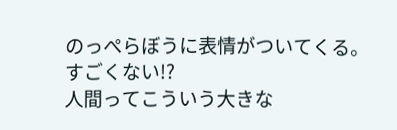のっぺらぼうに表情がついてくる。
すごくない!?
人間ってこういう大きな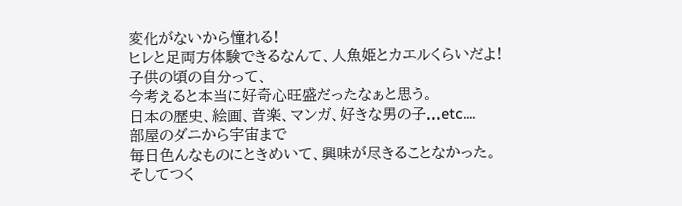変化がないから憧れる!
ヒレと足両方体験できるなんて、人魚姫とカエルくらいだよ!
子供の頃の自分って、
今考えると本当に好奇心旺盛だったなぁと思う。
日本の歴史、絵画、音楽、マンガ、好きな男の子...etc....
部屋のダニから宇宙まで
毎日色んなものにときめいて、興味が尽きることなかった。
そしてつく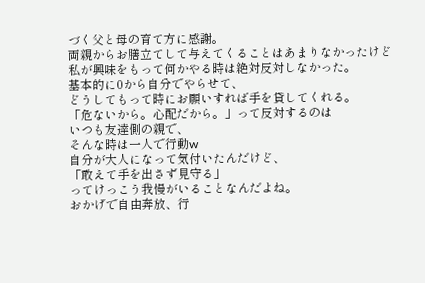づく父と母の育て方に感謝。
両親からお膳立てして与えてくることはあまりなかったけど
私が興味をもって何かやる時は絶対反対しなかった。
基本的に0から自分でやらせて、
どうしてもって時にお願いすれば手を貸してくれる。
「危ないから。心配だから。」って反対するのは
いつも友達側の親で、
そんな時は一人で行動w
自分が大人になって気付いたんだけど、
「敢えて手を出さず見守る」
ってけっこう我慢がいることなんだよね。
おかげで自由奔放、行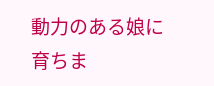動力のある娘に育ちま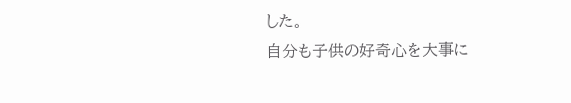した。
自分も子供の好奇心を大事に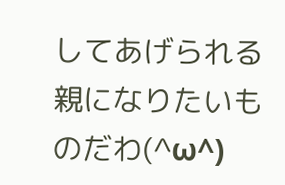してあげられる親になりたいものだわ(^ω^)